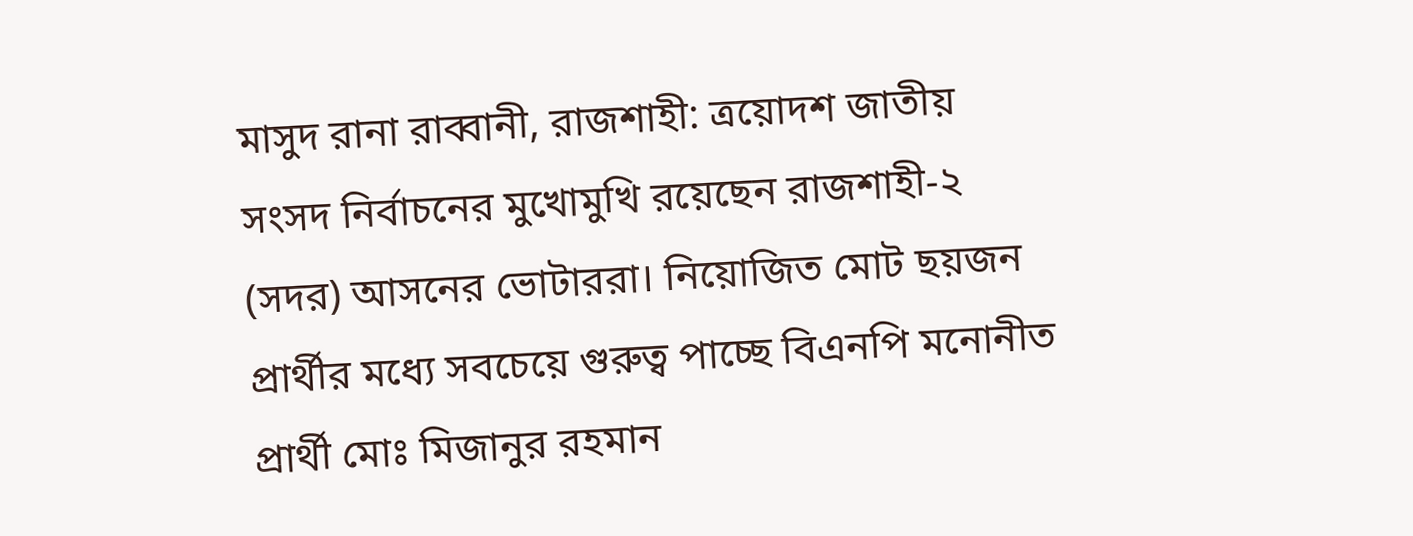মাসুদ রানা রাব্বানী, রাজশাহী: ত্রয়োদশ জাতীয় সংসদ নির্বাচনের মুখোমুখি রয়েছেন রাজশাহী-২ (সদর) আসনের ভোটাররা। নিয়োজিত মোট ছয়জন প্রার্থীর মধ্যে সবচেয়ে গুরুত্ব পাচ্ছে বিএনপি মনোনীত প্রার্থী মোঃ মিজানুর রহমান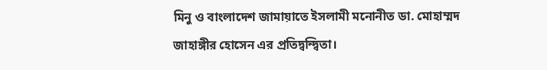মিনু ও বাংলাদেশ জামায়াতে ইসলামী মনোনীত ডা. মোহাম্মদ জাহাঙ্গীর হোসেন এর প্রতিদ্বন্দ্বিতা।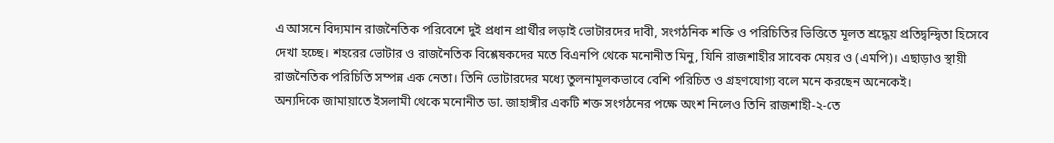এ আসনে বিদ্যমান রাজনৈতিক পরিবেশে দুই প্রধান প্রার্থীর লড়াই ভোটারদের দাবী, সংগঠনিক শক্তি ও পরিচিতির ভিত্তিতে মূলত শ্রদ্ধেয় প্রতিদ্বন্দ্বিতা হিসেবে দেখা হচ্ছে। শহরের ভোটার ও রাজনৈতিক বিশ্লেষকদের মতে বিএনপি থেকে মনোনীত মিনু, যিনি রাজশাহীর সাবেক মেয়র ও (এমপি)। এছাড়াও স্থায়ী রাজনৈতিক পরিচিতি সম্পন্ন এক নেতা। তিনি ভোটারদের মধ্যে তুলনামূলকভাবে বেশি পরিচিত ও গ্রহণযোগ্য বলে মনে করছেন অনেকেই।
অন্যদিকে জামায়াতে ইসলামী থেকে মনোনীত ডা. জাহাঙ্গীর একটি শক্ত সংগঠনের পক্ষে অংশ নিলেও তিনি রাজশাহী-২-তে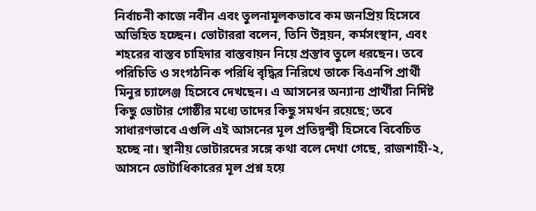নির্বাচনী কাজে নবীন এবং তুলনামূলকভাবে কম জনপ্রিয় হিসেবে অভিহিত হচ্ছেন। ভোটাররা বলেন, তিনি উন্নয়ন, কর্মসংস্থান, এবং শহরের বাস্তব চাহিদার বাস্তবায়ন নিয়ে প্রস্তাব তুলে ধরছেন। তবে পরিচিতি ও সংগঠনিক পরিধি বৃদ্ধির নিরিখে তাকে বিএনপি প্রার্থী মিনুর চ্যালেঞ্জ হিসেবে দেখছেন। এ আসনের অন্যান্য প্রার্থীরা নির্দিষ্ট কিছু ভোটার গোষ্ঠীর মধ্যে তাদের কিছু সমর্থন রয়েছে; তবে সাধারণভাবে এগুলি এই আসনের মূল প্রতিদ্বন্দ্বী হিসেবে বিবেচিত হচ্ছে না। স্থানীয় ভোটারদের সঙ্গে কথা বলে দেখা গেছে, রাজশাহী-২, আসনে ভোটাধিকারের মূল প্রশ্ন হয়ে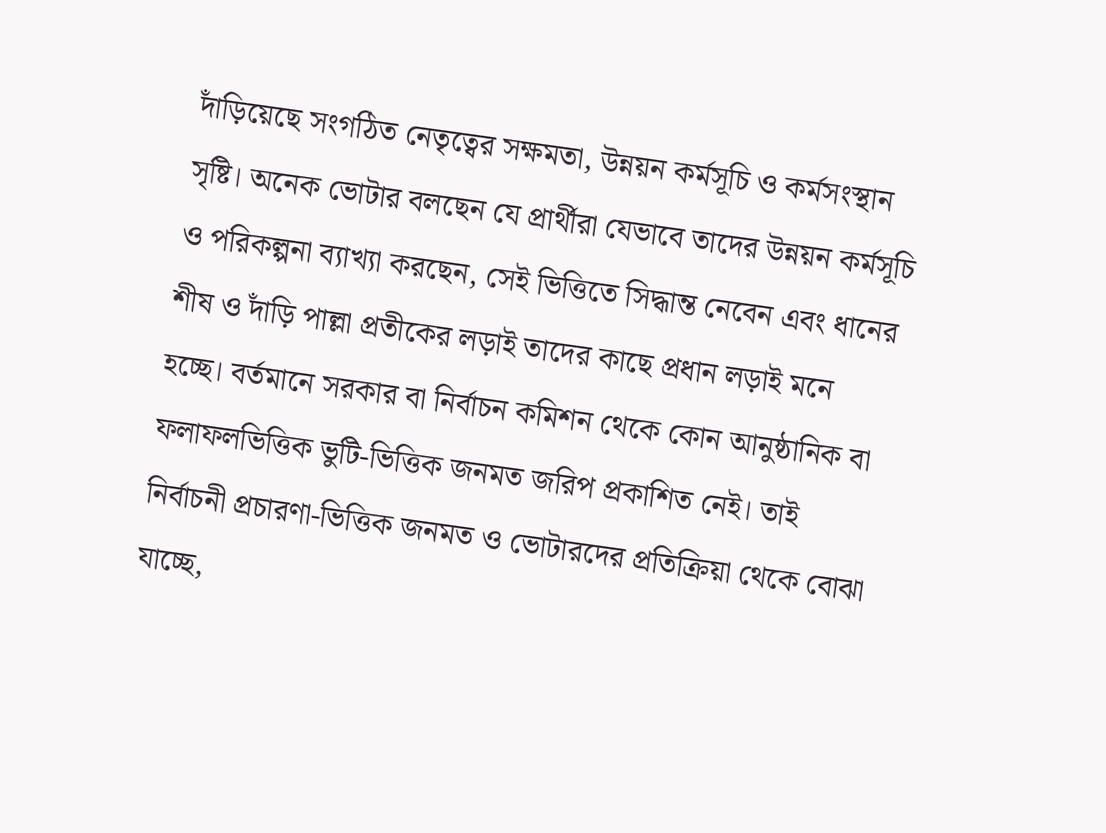দাঁড়িয়েছে সংগঠিত নেতৃত্বের সক্ষমতা, উন্নয়ন কর্মসূচি ও কর্মসংস্থান সৃষ্টি। অনেক ভোটার বলছেন যে প্রার্থীরা যেভাবে তাদের উন্নয়ন কর্মসূচি ও পরিকল্পনা ব্যাখ্যা করছেন, সেই ভিত্তিতে সিদ্ধান্ত নেবেন এবং ধানের শীষ ও দাঁড়ি পাল্লা প্রতীকের লড়াই তাদের কাছে প্রধান লড়াই মনে হচ্ছে। বর্তমানে সরকার বা নির্বাচন কমিশন থেকে কোন আনুষ্ঠানিক বা ফলাফলভিত্তিক ভুটি-ভিত্তিক জনমত জরিপ প্রকাশিত নেই। তাই নির্বাচনী প্রচারণা-ভিত্তিক জনমত ও ভোটারদের প্রতিক্রিয়া থেকে বোঝা যাচ্ছে,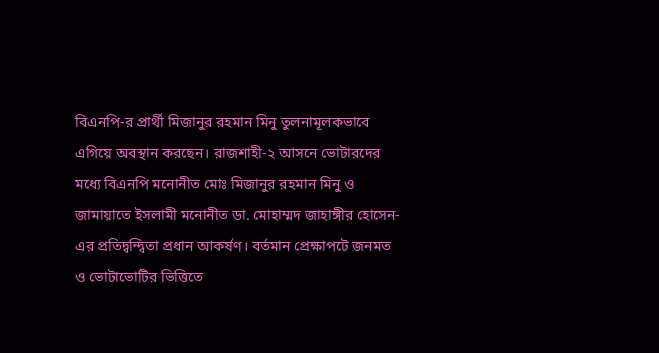বিএনপি-র প্রার্থী মিজানুর রহমান মিনু তুলনামূলকভাবে এগিয়ে অবস্থান করছেন। রাজশাহী-২ আসনে ভোটারদের মধ্যে বিএনপি মনোনীত মোঃ মিজানুর রহমান মিনু ও জামায়াতে ইসলামী মনোনীত ডা. মোহাম্মদ জাহাঙ্গীর হোসেন-এর প্রতিদ্বন্দ্বিতা প্রধান আকর্ষণ। বর্তমান প্রেক্ষাপটে জনমত ও ভোটাভোটির ভিত্তিতে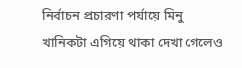নির্বাচন প্রচারণা পর্যায়ে মিনু খানিকটা এগিয়ে থাকা দেখা গেলেও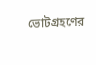ভোটগ্রহণের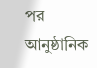পর আনুষ্ঠানিক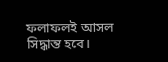ফলাফলই আসল সিদ্ধান্ত হবে।